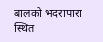बालको भदरापारा स्थित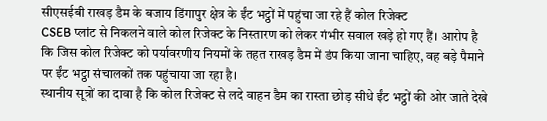सीएसईबी राखड़ डैम के बजाय डिंगापुर क्षेत्र के ईंट भट्ठों में पहुंचा जा रहे हैं कोल रिजेक्ट
CSEB प्लांट से निकलने वाले कोल रिजेक्ट के निस्तारण को लेकर गंभीर सवाल खड़े हो गए हैं। आरोप है कि जिस कोल रिजेक्ट को पर्यावरणीय नियमों के तहत राखड़ डैम में डंप किया जाना चाहिए, वह बड़े पैमाने पर ईंट भट्ठा संचालकों तक पहुंचाया जा रहा है।
स्थानीय सूत्रों का दावा है कि कोल रिजेक्ट से लदे वाहन डैम का रास्ता छोड़ सीधे ईंट भट्ठों की ओर जाते देखे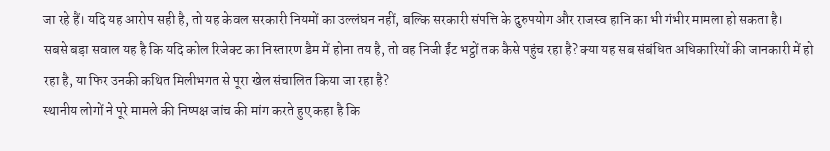जा रहे हैं। यदि यह आरोप सही है, तो यह केवल सरकारी नियमों का उल्लंघन नहीं, बल्कि सरकारी संपत्ति के दुरुपयोग और राजस्व हानि का भी गंभीर मामला हो सकता है।
सबसे बड़ा सवाल यह है कि यदि कोल रिजेक्ट का निस्तारण डैम में होना तय है, तो वह निजी ईंट भट्ठों तक कैसे पहुंच रहा है? क्या यह सब संबंधित अधिकारियों की जानकारी में हो रहा है, या फिर उनकी कथित मिलीभगत से पूरा खेल संचालित किया जा रहा है?
स्थानीय लोगों ने पूरे मामले की निष्पक्ष जांच की मांग करते हुए कहा है कि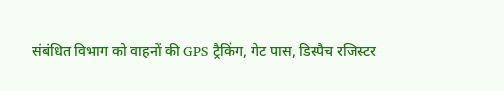संबंधित विभाग को वाहनों की GPS ट्रैकिंग, गेट पास, डिस्पैच रजिस्टर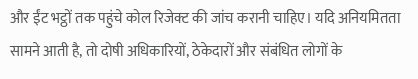और ईंट भट्ठों तक पहुंचे कोल रिजेक्ट की जांच करानी चाहिए। यदि अनियमितता सामने आती है, तो दोषी अधिकारियों, ठेकेदारों और संबंधित लोगों के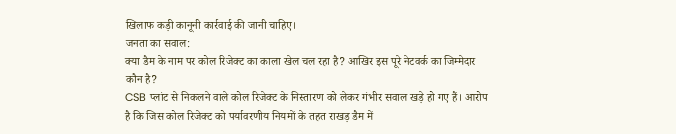खिलाफ कड़ी कानूनी कार्रवाई की जानी चाहिए।
जनता का सवाल:
क्या डैम के नाम पर कोल रिजेक्ट का काला खेल चल रहा है? आखिर इस पूरे नेटवर्क का जिम्मेदार कौन है?
CSB प्लांट से निकलने वाले कोल रिजेक्ट के निस्तारण को लेकर गंभीर सवाल खड़े हो गए हैं। आरोप है कि जिस कोल रिजेक्ट को पर्यावरणीय नियमों के तहत राखड़ डैम में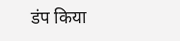डंप किया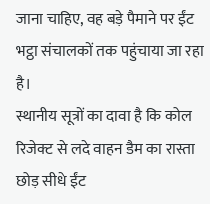जाना चाहिए, वह बड़े पैमाने पर ईंट भट्ठा संचालकों तक पहुंचाया जा रहा है।
स्थानीय सूत्रों का दावा है कि कोल रिजेक्ट से लदे वाहन डैम का रास्ता छोड़ सीधे ईंट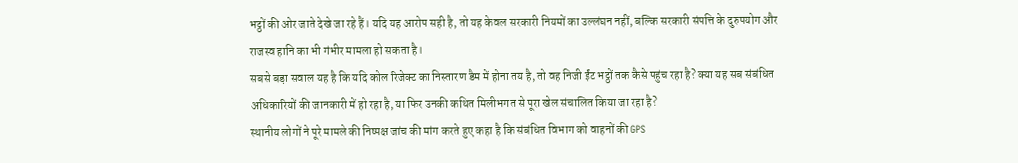भट्ठों की ओर जाते देखे जा रहे हैं। यदि यह आरोप सही है, तो यह केवल सरकारी नियमों का उल्लंघन नहीं, बल्कि सरकारी संपत्ति के दुरुपयोग और राजस्व हानि का भी गंभीर मामला हो सकता है।
सबसे बड़ा सवाल यह है कि यदि कोल रिजेक्ट का निस्तारण डैम में होना तय है, तो वह निजी ईंट भट्ठों तक कैसे पहुंच रहा है? क्या यह सब संबंधित अधिकारियों की जानकारी में हो रहा है, या फिर उनकी कथित मिलीभगत से पूरा खेल संचालित किया जा रहा है?
स्थानीय लोगों ने पूरे मामले की निष्पक्ष जांच की मांग करते हुए कहा है कि संबंधित विभाग को वाहनों की GPS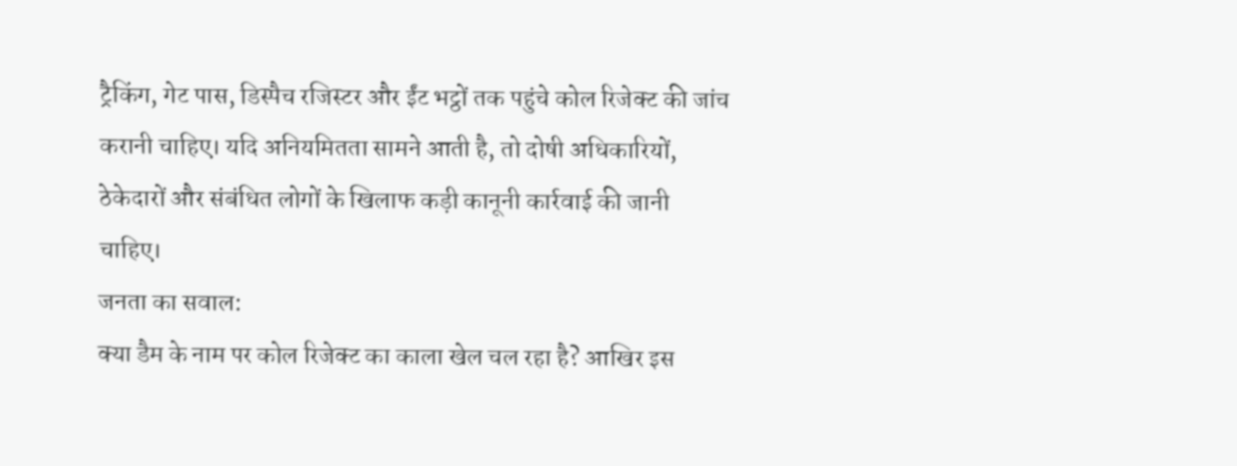ट्रैकिंग, गेट पास, डिस्पैच रजिस्टर और ईंट भट्ठों तक पहुंचे कोल रिजेक्ट की जांच करानी चाहिए। यदि अनियमितता सामने आती है, तो दोषी अधिकारियों, ठेकेदारों और संबंधित लोगों के खिलाफ कड़ी कानूनी कार्रवाई की जानी चाहिए।
जनता का सवाल:
क्या डैम के नाम पर कोल रिजेक्ट का काला खेल चल रहा है? आखिर इस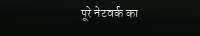पूरे नेटवर्क का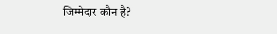जिम्मेदार कौन है?